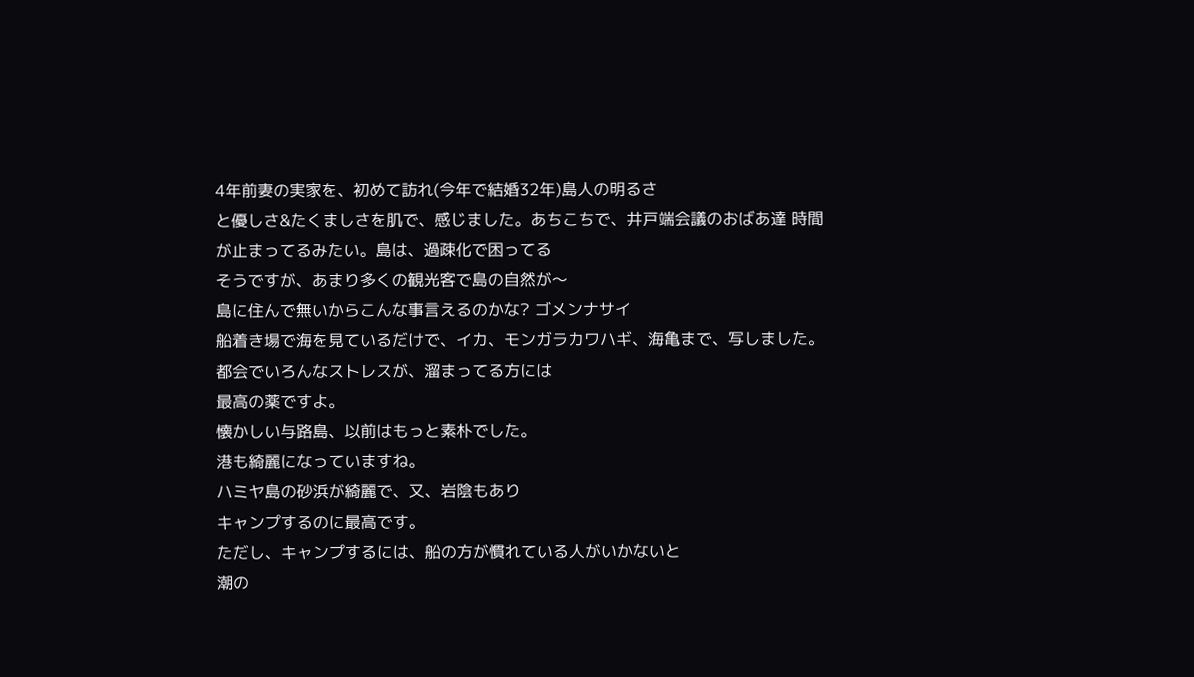4年前妻の実家を、初めて訪れ(今年で結婚32年)島人の明るさ
と優しさ&たくましさを肌で、感じました。あちこちで、井戸端会議のおばあ達 時間が止まってるみたい。島は、過疎化で困ってる
そうですが、あまり多くの観光客で島の自然が〜
島に住んで無いからこんな事言えるのかな? ゴメンナサイ
船着き場で海を見ているだけで、イカ、モンガラカワハギ、海亀まで、写しました。都会でいろんなストレスが、溜まってる方には
最高の薬ですよ。
懐かしい与路島、以前はもっと素朴でした。
港も綺麗になっていますね。
ハミヤ島の砂浜が綺麗で、又、岩陰もあり
キャンプするのに最高です。
ただし、キャンプするには、船の方が慣れている人がいかないと
潮の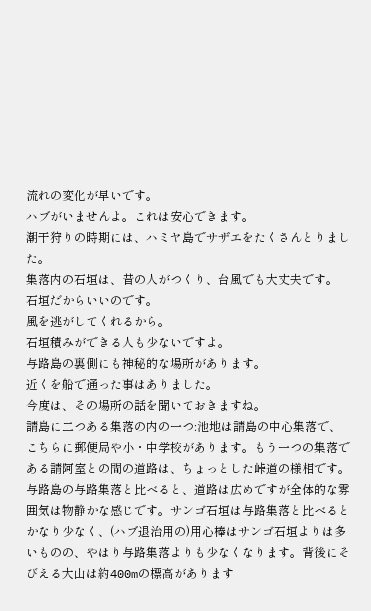流れの変化が早いです。
ハブがいませんよ。これは安心できます。
潮干狩りの時期には、ハミヤ島でサザエをたくさんとりました。
集落内の石垣は、昔の人がつくり、台風でも大丈夫です。
石垣だからいいのです。
風を逃がしてくれるから。
石垣積みができる人も少ないですよ。
与路島の裏側にも神秘的な場所があります。
近くを船で通った事はありました。
今度は、その場所の話を聞いておきますね。
請島に二つある集落の内の一つ:池地は請島の中心集落で、こちらに郵便局や小・中学校があります。もう一つの集落である請阿室との間の道路は、ちょっとした峠道の様相です。与路島の与路集落と比べると、道路は広めですが全体的な雰囲気は物静かな感じです。サンゴ石垣は与路集落と比べるとかなり少なく、(ハブ退治用の)用心棒はサンゴ石垣よりは多いものの、やはり与路集落よりも少なくなります。背後にそびえる大山は約400mの標高があります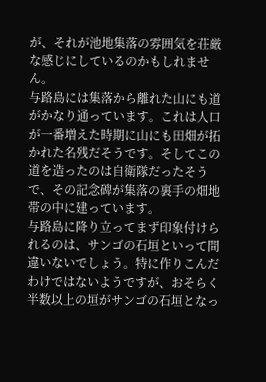が、それが池地集落の雰囲気を荘厳な感じにしているのかもしれません。
与路島には集落から離れた山にも道がかなり通っています。これは人口が一番増えた時期に山にも田畑が拓かれた名残だそうです。そしてこの道を造ったのは自衛隊だったそうで、その記念碑が集落の裏手の畑地帯の中に建っています。
与路島に降り立ってまず印象付けられるのは、サンゴの石垣といって間違いないでしょう。特に作りこんだわけではないようですが、おそらく半数以上の垣がサンゴの石垣となっ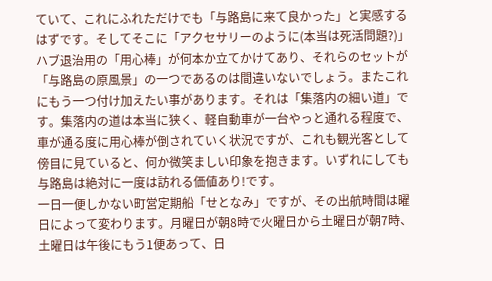ていて、これにふれただけでも「与路島に来て良かった」と実感するはずです。そしてそこに「アクセサリーのように(本当は死活問題?)」ハブ退治用の「用心棒」が何本か立てかけてあり、それらのセットが「与路島の原風景」の一つであるのは間違いないでしょう。またこれにもう一つ付け加えたい事があります。それは「集落内の細い道」です。集落内の道は本当に狭く、軽自動車が一台やっと通れる程度で、車が通る度に用心棒が倒されていく状況ですが、これも観光客として傍目に見ていると、何か微笑ましい印象を抱きます。いずれにしても与路島は絶対に一度は訪れる価値あり!です。
一日一便しかない町営定期船「せとなみ」ですが、その出航時間は曜日によって変わります。月曜日が朝8時で火曜日から土曜日が朝7時、土曜日は午後にもう1便あって、日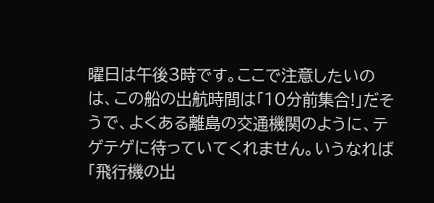曜日は午後3時です。ここで注意したいのは、この船の出航時間は「10分前集合!」だそうで、よくある離島の交通機関のように、テゲテゲに待っていてくれません。いうなれば「飛行機の出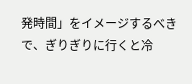発時間」をイメージするべきで、ぎりぎりに行くと冷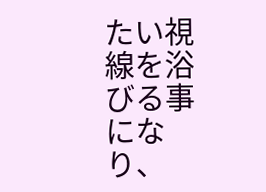たい視線を浴びる事になり、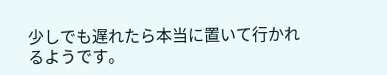少しでも遅れたら本当に置いて行かれるようです。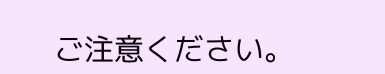ご注意ください。